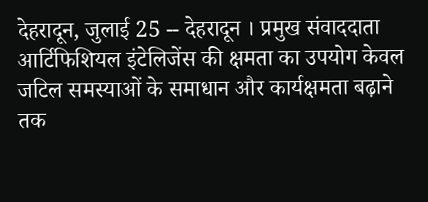देहरादून, जुलाई 25 -- देहरादून । प्रमुख संवाददाता आर्टिफिशियल इंटेलिजेंस की क्षमता का उपयोग केवल जटिल समस्याओं के समाधान और कार्यक्षमता बढ़ाने तक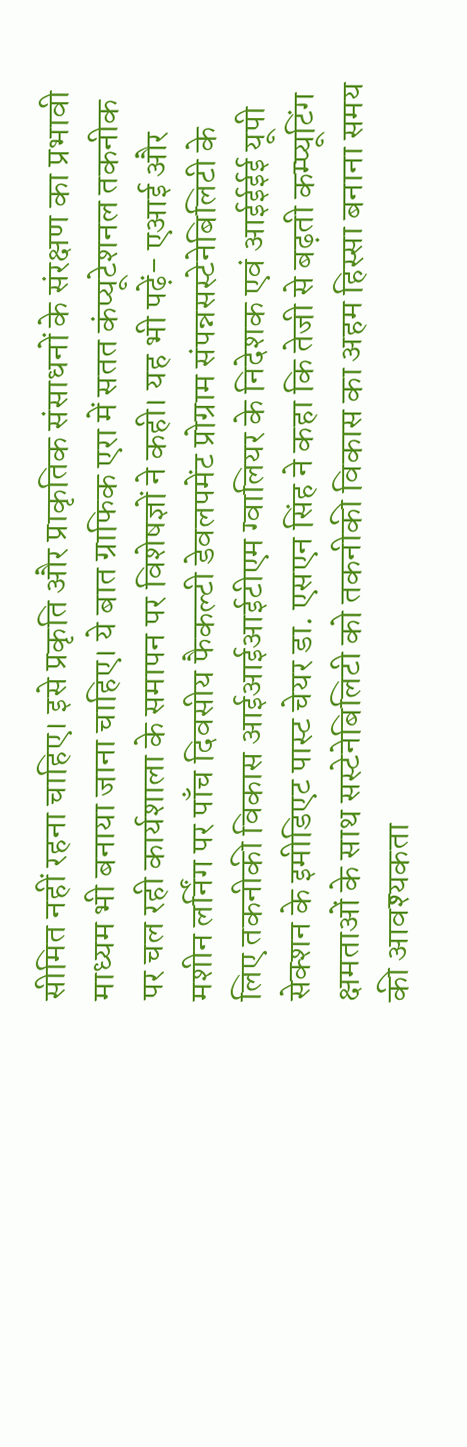सीमित नहीं रहना चाहिए। इसे प्रकृति और प्राकृतिक संसाधनों के संरक्षण का प्रभावी माध्यम भी बनाया जाना चाहिए। ये बात ग्राफिक एरा में सतत कंप्यूटेशनल तकनीक पर चल रही कार्यशाला के समापन पर विशेषज्ञों ने कही। यह भी पढ़ें- एआई और मशीन लर्निंग पर पाँच दिवसीय फैकल्टी डेवलपमेंट प्रोग्राम संपन्नसस्टेनेबिलिटी के लिए तकनीकी विकास आईआईआईटीएम ग्वालियर के निदेशक एवं आईईईई यूपी सेक्शन के इमीडिएट पास्ट चेयर डा. एसएन सिंह ने कहा कि तेजी से बढ़ती कम्प्यूटिंग क्षमताओं के साथ सस्टेनेबिलिटी को तकनीकी विकास का अहम हिस्सा बनाना समय की आवश्यकता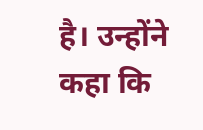है। उन्होंने कहा कि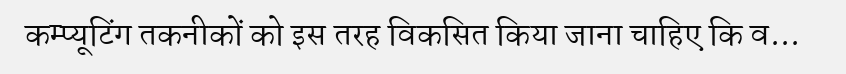कम्प्यूटिंग तकनीकों को इस तरह विकसित किया जाना चाहिए कि व...